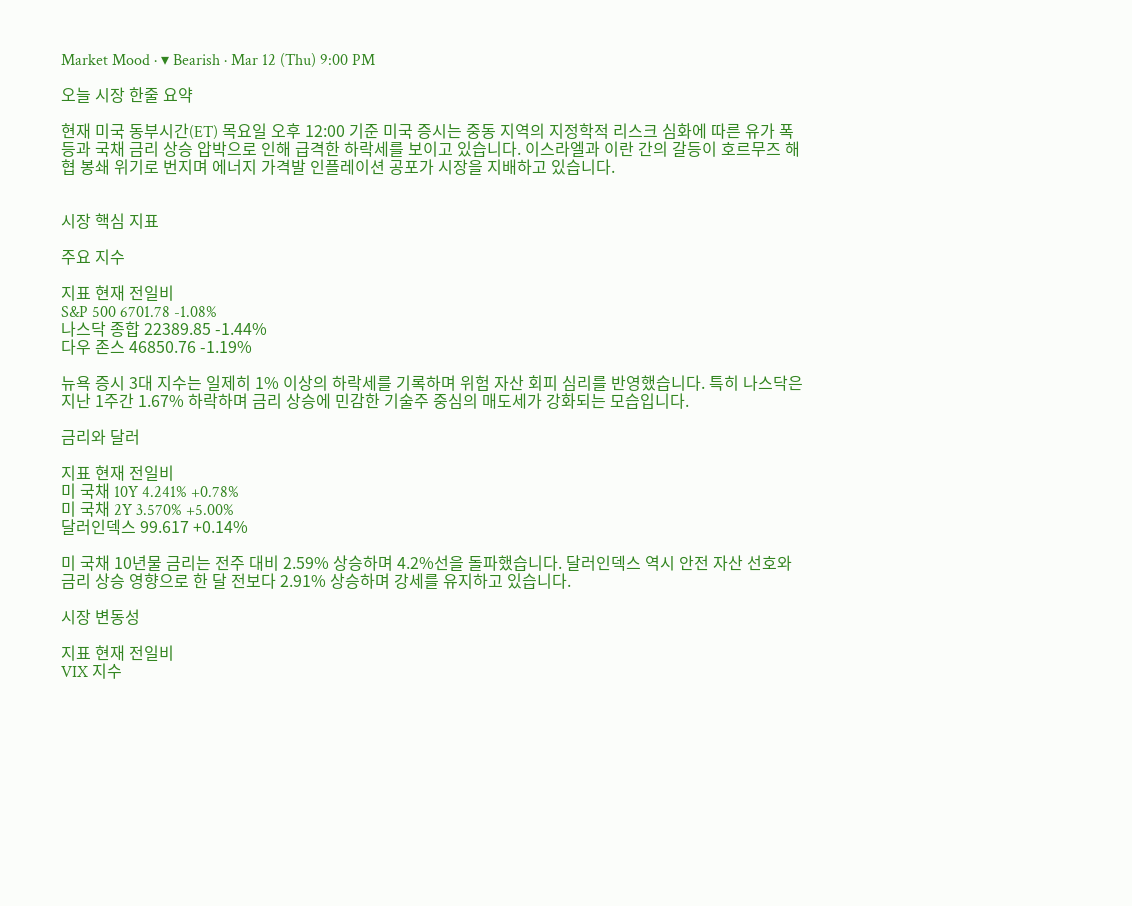Market Mood · ▾ Bearish · Mar 12 (Thu) 9:00 PM

오늘 시장 한줄 요약

현재 미국 동부시간(ET) 목요일 오후 12:00 기준 미국 증시는 중동 지역의 지정학적 리스크 심화에 따른 유가 폭등과 국채 금리 상승 압박으로 인해 급격한 하락세를 보이고 있습니다. 이스라엘과 이란 간의 갈등이 호르무즈 해협 봉쇄 위기로 번지며 에너지 가격발 인플레이션 공포가 시장을 지배하고 있습니다.


시장 핵심 지표

주요 지수

지표 현재 전일비
S&P 500 6701.78 -1.08%
나스닥 종합 22389.85 -1.44%
다우 존스 46850.76 -1.19%

뉴욕 증시 3대 지수는 일제히 1% 이상의 하락세를 기록하며 위험 자산 회피 심리를 반영했습니다. 특히 나스닥은 지난 1주간 1.67% 하락하며 금리 상승에 민감한 기술주 중심의 매도세가 강화되는 모습입니다.

금리와 달러

지표 현재 전일비
미 국채 10Y 4.241% +0.78%
미 국채 2Y 3.570% +5.00%
달러인덱스 99.617 +0.14%

미 국채 10년물 금리는 전주 대비 2.59% 상승하며 4.2%선을 돌파했습니다. 달러인덱스 역시 안전 자산 선호와 금리 상승 영향으로 한 달 전보다 2.91% 상승하며 강세를 유지하고 있습니다.

시장 변동성

지표 현재 전일비
VIX 지수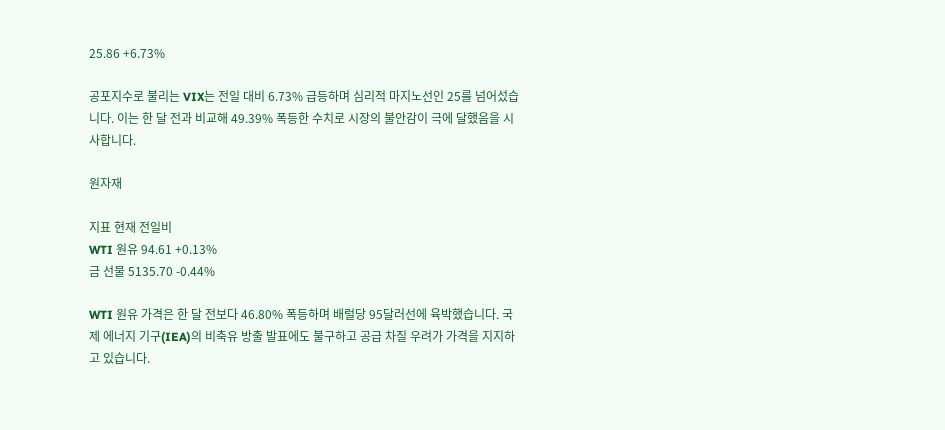25.86 +6.73%

공포지수로 불리는 VIX는 전일 대비 6.73% 급등하며 심리적 마지노선인 25를 넘어섰습니다. 이는 한 달 전과 비교해 49.39% 폭등한 수치로 시장의 불안감이 극에 달했음을 시사합니다.

원자재

지표 현재 전일비
WTI 원유 94.61 +0.13%
금 선물 5135.70 -0.44%

WTI 원유 가격은 한 달 전보다 46.80% 폭등하며 배럴당 95달러선에 육박했습니다. 국제 에너지 기구(IEA)의 비축유 방출 발표에도 불구하고 공급 차질 우려가 가격을 지지하고 있습니다.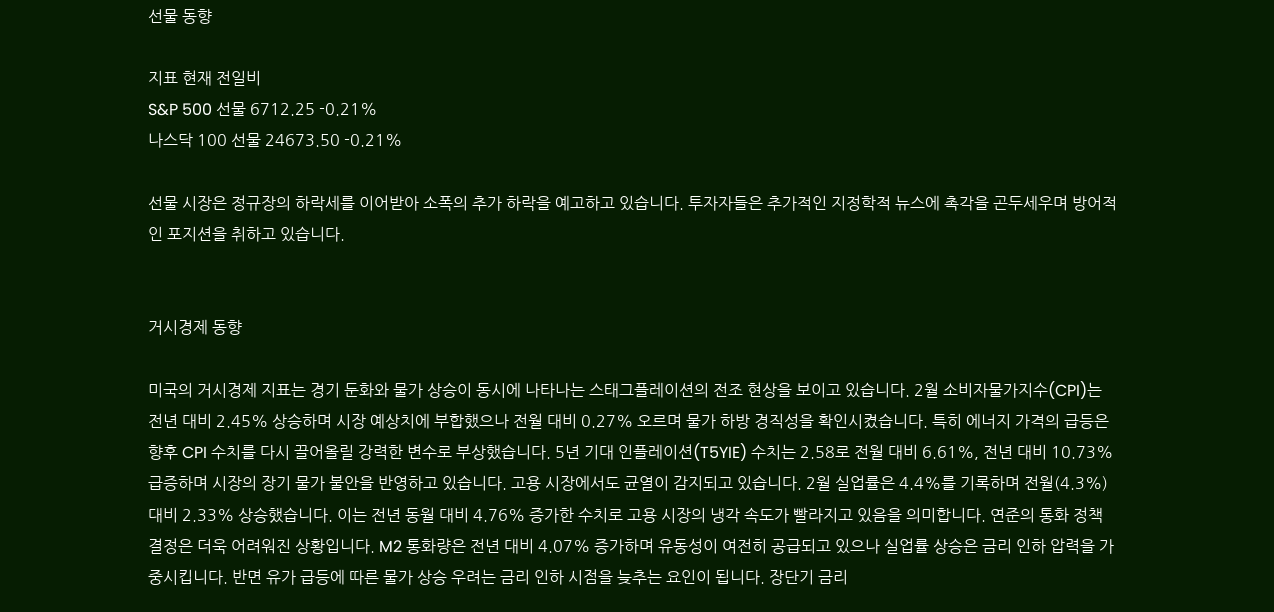선물 동향

지표 현재 전일비
S&P 500 선물 6712.25 -0.21%
나스닥 100 선물 24673.50 -0.21%

선물 시장은 정규장의 하락세를 이어받아 소폭의 추가 하락을 예고하고 있습니다. 투자자들은 추가적인 지정학적 뉴스에 촉각을 곤두세우며 방어적인 포지션을 취하고 있습니다.


거시경제 동향

미국의 거시경제 지표는 경기 둔화와 물가 상승이 동시에 나타나는 스태그플레이션의 전조 현상을 보이고 있습니다. 2월 소비자물가지수(CPI)는 전년 대비 2.45% 상승하며 시장 예상치에 부합했으나 전월 대비 0.27% 오르며 물가 하방 경직성을 확인시켰습니다. 특히 에너지 가격의 급등은 향후 CPI 수치를 다시 끌어올릴 강력한 변수로 부상했습니다. 5년 기대 인플레이션(T5YIE) 수치는 2.58로 전월 대비 6.61%, 전년 대비 10.73% 급증하며 시장의 장기 물가 불안을 반영하고 있습니다. 고용 시장에서도 균열이 감지되고 있습니다. 2월 실업률은 4.4%를 기록하며 전월(4.3%) 대비 2.33% 상승했습니다. 이는 전년 동월 대비 4.76% 증가한 수치로 고용 시장의 냉각 속도가 빨라지고 있음을 의미합니다. 연준의 통화 정책 결정은 더욱 어려워진 상황입니다. M2 통화량은 전년 대비 4.07% 증가하며 유동성이 여전히 공급되고 있으나 실업률 상승은 금리 인하 압력을 가중시킵니다. 반면 유가 급등에 따른 물가 상승 우려는 금리 인하 시점을 늦추는 요인이 됩니다. 장단기 금리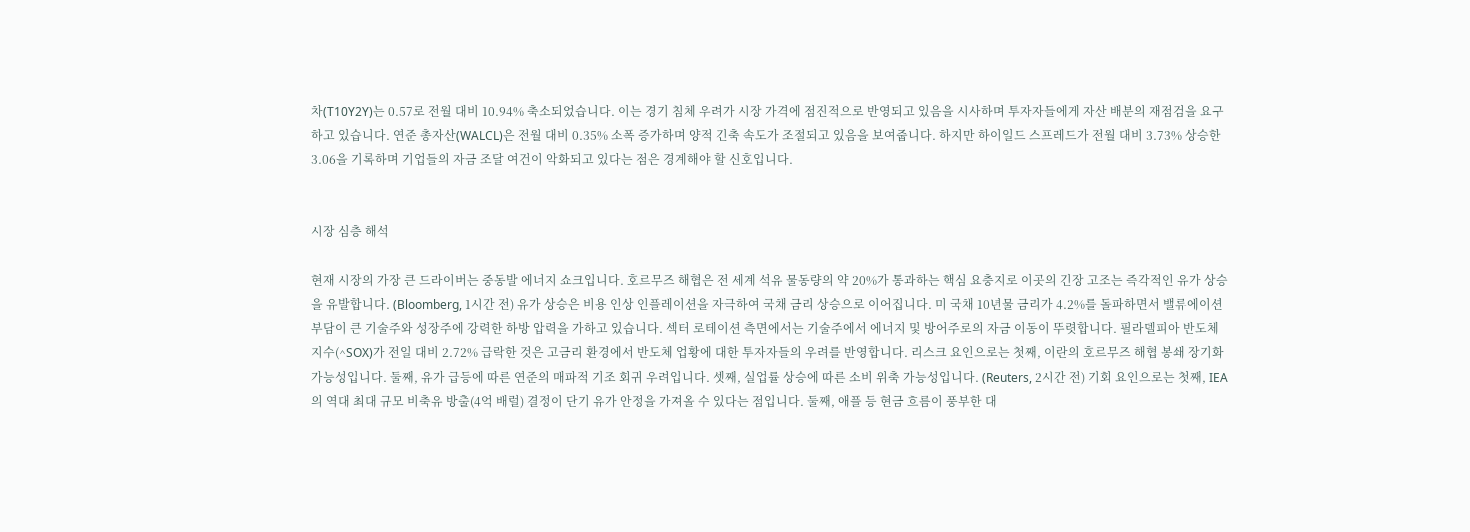차(T10Y2Y)는 0.57로 전월 대비 10.94% 축소되었습니다. 이는 경기 침체 우려가 시장 가격에 점진적으로 반영되고 있음을 시사하며 투자자들에게 자산 배분의 재점검을 요구하고 있습니다. 연준 총자산(WALCL)은 전월 대비 0.35% 소폭 증가하며 양적 긴축 속도가 조절되고 있음을 보여줍니다. 하지만 하이일드 스프레드가 전월 대비 3.73% 상승한 3.06을 기록하며 기업들의 자금 조달 여건이 악화되고 있다는 점은 경계해야 할 신호입니다.


시장 심층 해석

현재 시장의 가장 큰 드라이버는 중동발 에너지 쇼크입니다. 호르무즈 해협은 전 세계 석유 물동량의 약 20%가 통과하는 핵심 요충지로 이곳의 긴장 고조는 즉각적인 유가 상승을 유발합니다. (Bloomberg, 1시간 전) 유가 상승은 비용 인상 인플레이션을 자극하여 국채 금리 상승으로 이어집니다. 미 국채 10년물 금리가 4.2%를 돌파하면서 밸류에이션 부담이 큰 기술주와 성장주에 강력한 하방 압력을 가하고 있습니다. 섹터 로테이션 측면에서는 기술주에서 에너지 및 방어주로의 자금 이동이 뚜렷합니다. 필라델피아 반도체 지수(^SOX)가 전일 대비 2.72% 급락한 것은 고금리 환경에서 반도체 업황에 대한 투자자들의 우려를 반영합니다. 리스크 요인으로는 첫째, 이란의 호르무즈 해협 봉쇄 장기화 가능성입니다. 둘째, 유가 급등에 따른 연준의 매파적 기조 회귀 우려입니다. 셋째, 실업률 상승에 따른 소비 위축 가능성입니다. (Reuters, 2시간 전) 기회 요인으로는 첫째, IEA의 역대 최대 규모 비축유 방출(4억 배럴) 결정이 단기 유가 안정을 가져올 수 있다는 점입니다. 둘째, 애플 등 현금 흐름이 풍부한 대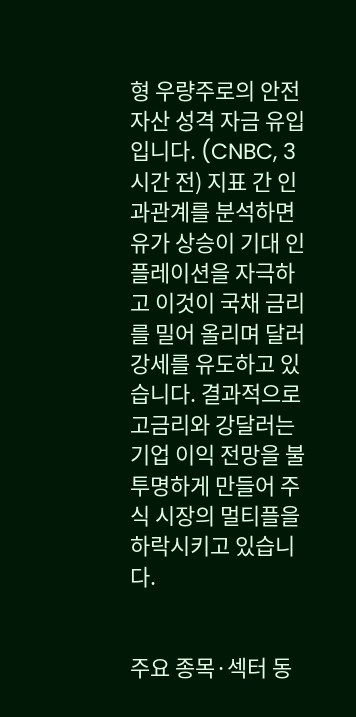형 우량주로의 안전 자산 성격 자금 유입입니다. (CNBC, 3시간 전) 지표 간 인과관계를 분석하면 유가 상승이 기대 인플레이션을 자극하고 이것이 국채 금리를 밀어 올리며 달러 강세를 유도하고 있습니다. 결과적으로 고금리와 강달러는 기업 이익 전망을 불투명하게 만들어 주식 시장의 멀티플을 하락시키고 있습니다.


주요 종목·섹터 동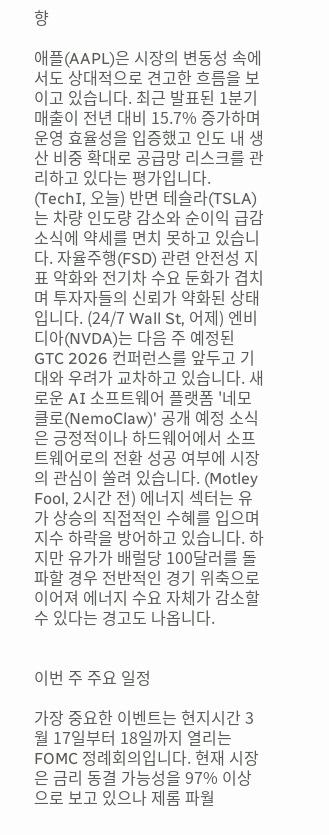향

애플(AAPL)은 시장의 변동성 속에서도 상대적으로 견고한 흐름을 보이고 있습니다. 최근 발표된 1분기 매출이 전년 대비 15.7% 증가하며 운영 효율성을 입증했고 인도 내 생산 비중 확대로 공급망 리스크를 관리하고 있다는 평가입니다. (TechI, 오늘) 반면 테슬라(TSLA)는 차량 인도량 감소와 순이익 급감 소식에 약세를 면치 못하고 있습니다. 자율주행(FSD) 관련 안전성 지표 악화와 전기차 수요 둔화가 겹치며 투자자들의 신뢰가 약화된 상태입니다. (24/7 Wall St, 어제) 엔비디아(NVDA)는 다음 주 예정된 GTC 2026 컨퍼런스를 앞두고 기대와 우려가 교차하고 있습니다. 새로운 AI 소프트웨어 플랫폼 '네모클로(NemoClaw)' 공개 예정 소식은 긍정적이나 하드웨어에서 소프트웨어로의 전환 성공 여부에 시장의 관심이 쏠려 있습니다. (Motley Fool, 2시간 전) 에너지 섹터는 유가 상승의 직접적인 수혜를 입으며 지수 하락을 방어하고 있습니다. 하지만 유가가 배럴당 100달러를 돌파할 경우 전반적인 경기 위축으로 이어져 에너지 수요 자체가 감소할 수 있다는 경고도 나옵니다.


이번 주 주요 일정

가장 중요한 이벤트는 현지시간 3월 17일부터 18일까지 열리는 FOMC 정례회의입니다. 현재 시장은 금리 동결 가능성을 97% 이상으로 보고 있으나 제롬 파월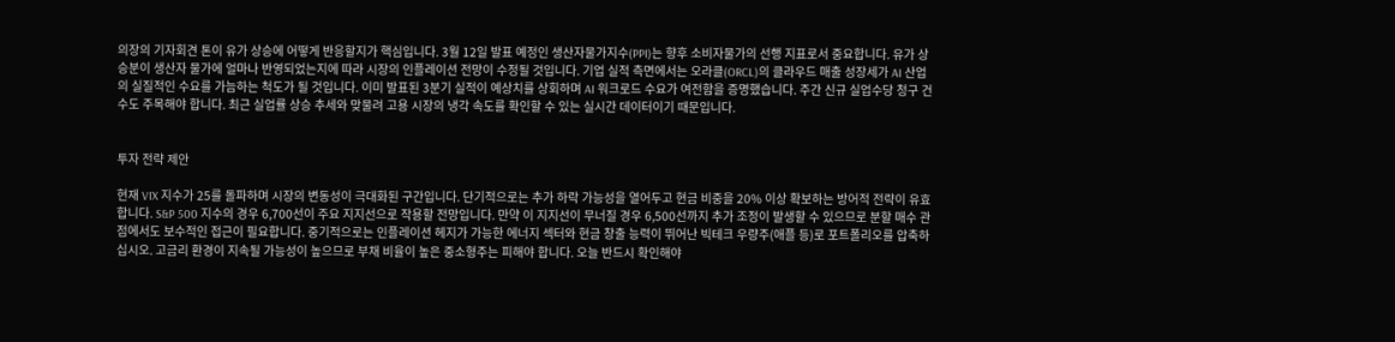의장의 기자회견 톤이 유가 상승에 어떻게 반응할지가 핵심입니다. 3월 12일 발표 예정인 생산자물가지수(PPI)는 향후 소비자물가의 선행 지표로서 중요합니다. 유가 상승분이 생산자 물가에 얼마나 반영되었는지에 따라 시장의 인플레이션 전망이 수정될 것입니다. 기업 실적 측면에서는 오라클(ORCL)의 클라우드 매출 성장세가 AI 산업의 실질적인 수요를 가늠하는 척도가 될 것입니다. 이미 발표된 3분기 실적이 예상치를 상회하며 AI 워크로드 수요가 여전함을 증명했습니다. 주간 신규 실업수당 청구 건수도 주목해야 합니다. 최근 실업률 상승 추세와 맞물려 고용 시장의 냉각 속도를 확인할 수 있는 실시간 데이터이기 때문입니다.


투자 전략 제안

현재 VIX 지수가 25를 돌파하며 시장의 변동성이 극대화된 구간입니다. 단기적으로는 추가 하락 가능성을 열어두고 현금 비중을 20% 이상 확보하는 방어적 전략이 유효합니다. S&P 500 지수의 경우 6,700선이 주요 지지선으로 작용할 전망입니다. 만약 이 지지선이 무너질 경우 6,500선까지 추가 조정이 발생할 수 있으므로 분할 매수 관점에서도 보수적인 접근이 필요합니다. 중기적으로는 인플레이션 헤지가 가능한 에너지 섹터와 현금 창출 능력이 뛰어난 빅테크 우량주(애플 등)로 포트폴리오를 압축하십시오. 고금리 환경이 지속될 가능성이 높으므로 부채 비율이 높은 중소형주는 피해야 합니다. 오늘 반드시 확인해야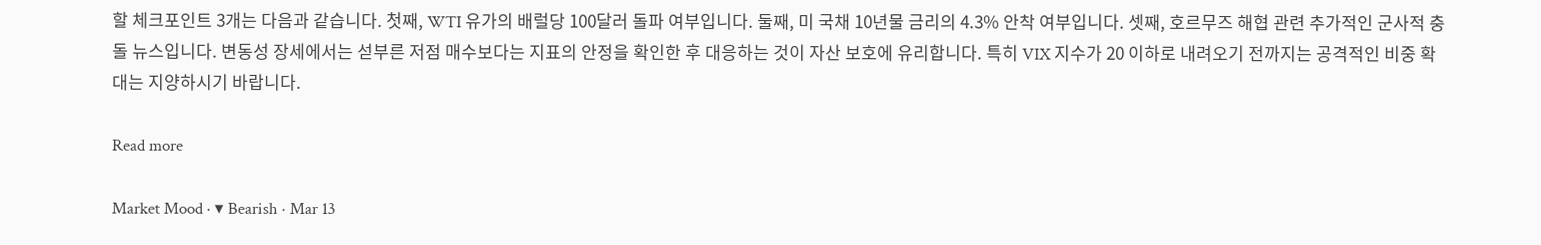할 체크포인트 3개는 다음과 같습니다. 첫째, WTI 유가의 배럴당 100달러 돌파 여부입니다. 둘째, 미 국채 10년물 금리의 4.3% 안착 여부입니다. 셋째, 호르무즈 해협 관련 추가적인 군사적 충돌 뉴스입니다. 변동성 장세에서는 섣부른 저점 매수보다는 지표의 안정을 확인한 후 대응하는 것이 자산 보호에 유리합니다. 특히 VIX 지수가 20 이하로 내려오기 전까지는 공격적인 비중 확대는 지양하시기 바랍니다.

Read more

Market Mood · ▾ Bearish · Mar 13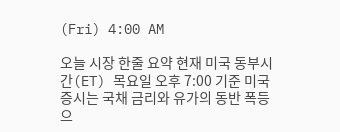(Fri) 4:00 AM

오늘 시장 한줄 요약 현재 미국 동부시간(ET) 목요일 오후 7:00 기준 미국 증시는 국채 금리와 유가의 동반 폭등으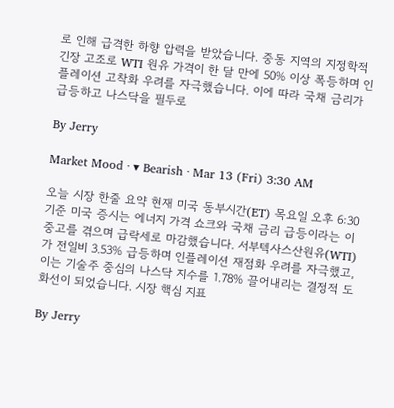로 인해 급격한 하향 압력을 받았습니다. 중동 지역의 지정학적 긴장 고조로 WTI 원유 가격이 한 달 만에 50% 이상 폭등하며 인플레이션 고착화 우려를 자극했습니다. 이에 따라 국채 금리가 급등하고 나스닥을 필두로

By Jerry

Market Mood · ▾ Bearish · Mar 13 (Fri) 3:30 AM

오늘 시장 한줄 요약 현재 미국 동부시간(ET) 목요일 오후 6:30 기준 미국 증시는 에너지 가격 쇼크와 국채 금리 급등이라는 이중고를 겪으며 급락세로 마감했습니다. 서부텍사스산원유(WTI)가 전일비 3.53% 급등하며 인플레이션 재점화 우려를 자극했고, 이는 기술주 중심의 나스닥 지수를 1.78% 끌어내리는 결정적 도화선이 되었습니다. 시장 핵심 지표

By Jerry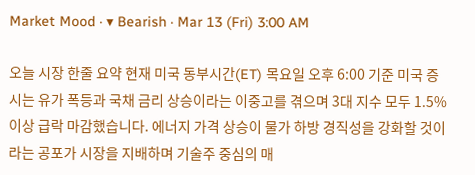Market Mood · ▾ Bearish · Mar 13 (Fri) 3:00 AM

오늘 시장 한줄 요약 현재 미국 동부시간(ET) 목요일 오후 6:00 기준 미국 증시는 유가 폭등과 국채 금리 상승이라는 이중고를 겪으며 3대 지수 모두 1.5% 이상 급락 마감했습니다. 에너지 가격 상승이 물가 하방 경직성을 강화할 것이라는 공포가 시장을 지배하며 기술주 중심의 매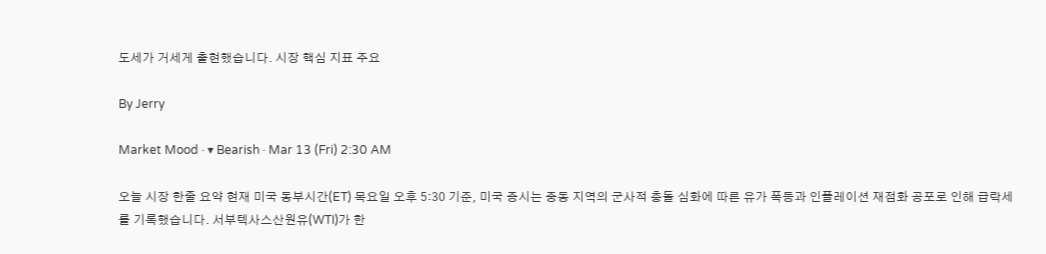도세가 거세게 출현했습니다. 시장 핵심 지표 주요

By Jerry

Market Mood · ▾ Bearish · Mar 13 (Fri) 2:30 AM

오늘 시장 한줄 요약 현재 미국 동부시간(ET) 목요일 오후 5:30 기준, 미국 증시는 중동 지역의 군사적 충돌 심화에 따른 유가 폭등과 인플레이션 재점화 공포로 인해 급락세를 기록했습니다. 서부텍사스산원유(WTI)가 한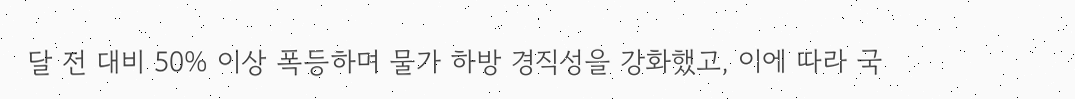달 전 대비 50% 이상 폭등하며 물가 하방 경직성을 강화했고, 이에 따라 국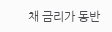채 금리가 동반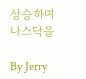상승하며 나스닥을

By Jerry